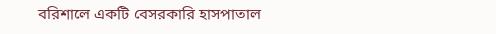বরিশালে একটি বেসরকারি হাসপাতাল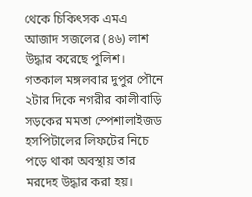থেকে চিকিৎসক এমএ আজাদ সজলের (৪৬) লাশ উদ্ধার করেছে পুলিশ। গতকাল মঙ্গলবার দুপুর পৌনে ২টার দিকে নগরীর কালীবাড়ি সড়কের মমতা স্পেশালাইজড হসপিটালের লিফটের নিচে পড়ে থাকা অবস্থায় তার মরদেহ উদ্ধার করা হয়।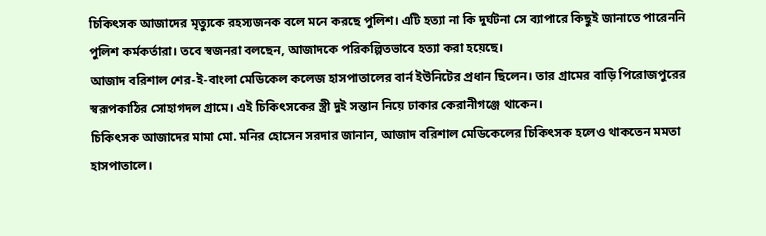চিকিৎসক আজাদের মৃত্যুকে রহস্যজনক বলে মনে করছে পুলিশ। এটি হত্যা না কি দুর্ঘটনা সে ব্যাপারে কিছুই জানাতে পারেননি পুলিশ কর্মকর্তারা। তবে স্বজনরা বলছেন, আজাদকে পরিকল্পিতভাবে হত্যা করা হয়েছে।
আজাদ বরিশাল শের-ই-বাংলা মেডিকেল কলেজ হাসপাতালের বার্ন ইউনিটের প্রধান ছিলেন। তার গ্রামের বাড়ি পিরোজপুরের স্বরূপকাঠির সোহাগদল গ্রামে। এই চিকিৎসকের স্ত্রী দুই সন্তান নিয়ে ঢাকার কেরানীগঞ্জে থাকেন।
চিকিৎসক আজাদের মামা মো. মনির হোসেন সরদার জানান, আজাদ বরিশাল মেডিকেলের চিকিৎসক হলেও থাকতেন মমতা হাসপাতালে।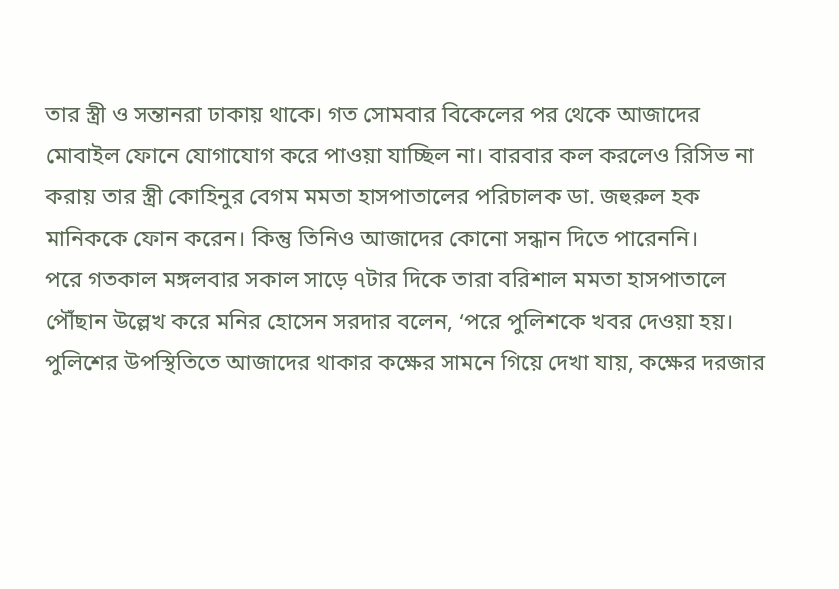তার স্ত্রী ও সন্তানরা ঢাকায় থাকে। গত সোমবার বিকেলের পর থেকে আজাদের মোবাইল ফোনে যোগাযোগ করে পাওয়া যাচ্ছিল না। বারবার কল করলেও রিসিভ না করায় তার স্ত্রী কোহিনুর বেগম মমতা হাসপাতালের পরিচালক ডা. জহুরুল হক মানিককে ফোন করেন। কিন্তু তিনিও আজাদের কোনো সন্ধান দিতে পারেননি।
পরে গতকাল মঙ্গলবার সকাল সাড়ে ৭টার দিকে তারা বরিশাল মমতা হাসপাতালে পৌঁছান উল্লেখ করে মনির হোসেন সরদার বলেন, ‘পরে পুলিশকে খবর দেওয়া হয়। পুলিশের উপস্থিতিতে আজাদের থাকার কক্ষের সামনে গিয়ে দেখা যায়, কক্ষের দরজার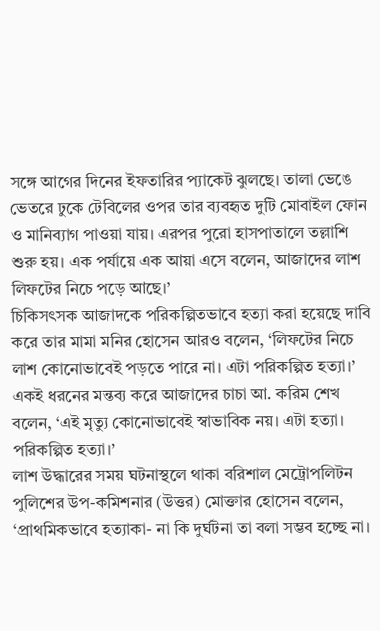সঙ্গে আগের দিনের ইফতারির প্যাকেট ঝুলছে। তালা ভেঙে ভেতরে ঢুকে টেবিলের ওপর তার ব্যবহৃত দুটি মোবাইল ফোন ও মানিব্যাগ পাওয়া যায়। এরপর পুরো হাসপাতালে তল্লাশি শুরু হয়। এক পর্যায়ে এক আয়া এসে বলেন, আজাদের লাশ লিফটের নিচে পড়ে আছে।’
চিকিসৎসক আজাদকে পরিকল্পিতভাবে হত্যা করা হয়েছে দাবি করে তার মামা মনির হোসেন আরও বলেন, ‘লিফটের নিচে লাশ কোনোভাবেই পড়তে পারে না। এটা পরিকল্পিত হত্যা।’
একই ধরনের মন্তব্য করে আজাদের চাচা আ. করিম শেখ বলেন, ‘এই মৃত্যু কোনোভাবেই স্বাভাবিক নয়। এটা হত্যা। পরিকল্পিত হত্যা।’
লাশ উদ্ধারের সময় ঘটনাস্থলে থাকা বরিশাল মেট্রোপলিটন পুলিশের উপ-কমিশনার (উত্তর) মোক্তার হোসেন বলেন, ‘প্রাথমিকভাবে হত্যাকা- না কি দুর্ঘটনা তা বলা সম্ভব হচ্ছে না।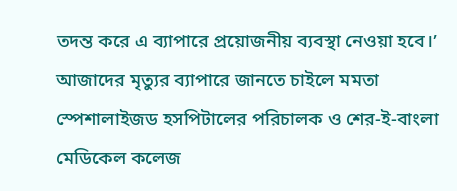তদন্ত করে এ ব্যাপারে প্রয়োজনীয় ব্যবস্থা নেওয়া হবে।’
আজাদের মৃত্যুর ব্যাপারে জানতে চাইলে মমতা স্পেশালাইজড হসপিটালের পরিচালক ও শের-ই-বাংলা মেডিকেল কলেজ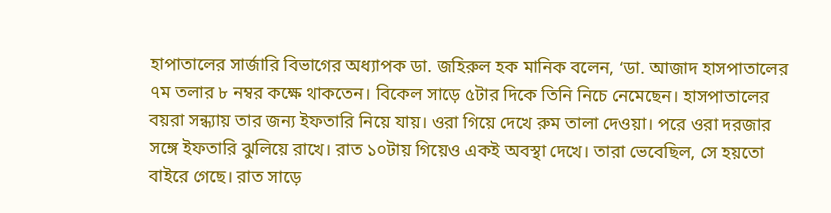হাপাতালের সার্জারি বিভাগের অধ্যাপক ডা. জহিরুল হক মানিক বলেন, ‘ডা. আজাদ হাসপাতালের ৭ম তলার ৮ নম্বর কক্ষে থাকতেন। বিকেল সাড়ে ৫টার দিকে তিনি নিচে নেমেছেন। হাসপাতালের বয়রা সন্ধ্যায় তার জন্য ইফতারি নিয়ে যায়। ওরা গিয়ে দেখে রুম তালা দেওয়া। পরে ওরা দরজার সঙ্গে ইফতারি ঝুলিয়ে রাখে। রাত ১০টায় গিয়েও একই অবস্থা দেখে। তারা ভেবেছিল, সে হয়তো বাইরে গেছে। রাত সাড়ে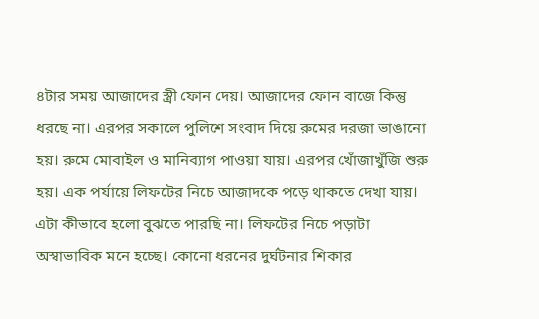৪টার সময় আজাদের স্ত্রী ফোন দেয়। আজাদের ফোন বাজে কিন্তু ধরছে না। এরপর সকালে পুলিশে সংবাদ দিয়ে রুমের দরজা ভাঙানো হয়। রুমে মোবাইল ও মানিব্যাগ পাওয়া যায়। এরপর খোঁজাখুঁজি শুরু হয়। এক পর্যায়ে লিফটের নিচে আজাদকে পড়ে থাকতে দেখা যায়। এটা কীভাবে হলো বুঝতে পারছি না। লিফটের নিচে পড়াটা অস্বাভাবিক মনে হচ্ছে। কোনো ধরনের দুর্ঘটনার শিকার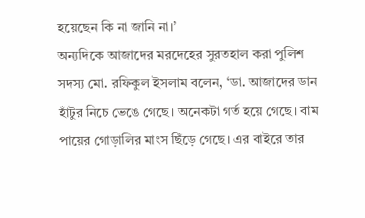হয়েছেন কি না জানি না।’
অন্যদিকে আজাদের মরদেহের সুরতহাল করা পুলিশ সদস্য মো. রফিকুল ইসলাম বলেন, ‘ডা. আজাদের ডান হাঁটুর নিচে ভেঙে গেছে। অনেকটা গর্ত হয়ে গেছে। বাম পায়ের গোড়ালির মাংস ছিঁড়ে গেছে। এর বাইরে তার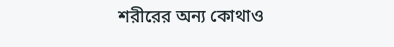শরীরের অন্য কোথাও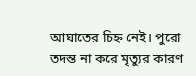আঘাতের চিহ্ন নেই। পুরো তদন্ত না করে মৃত্যুর কারণ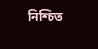নিশ্চিত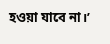হওয়া যাবে না।’